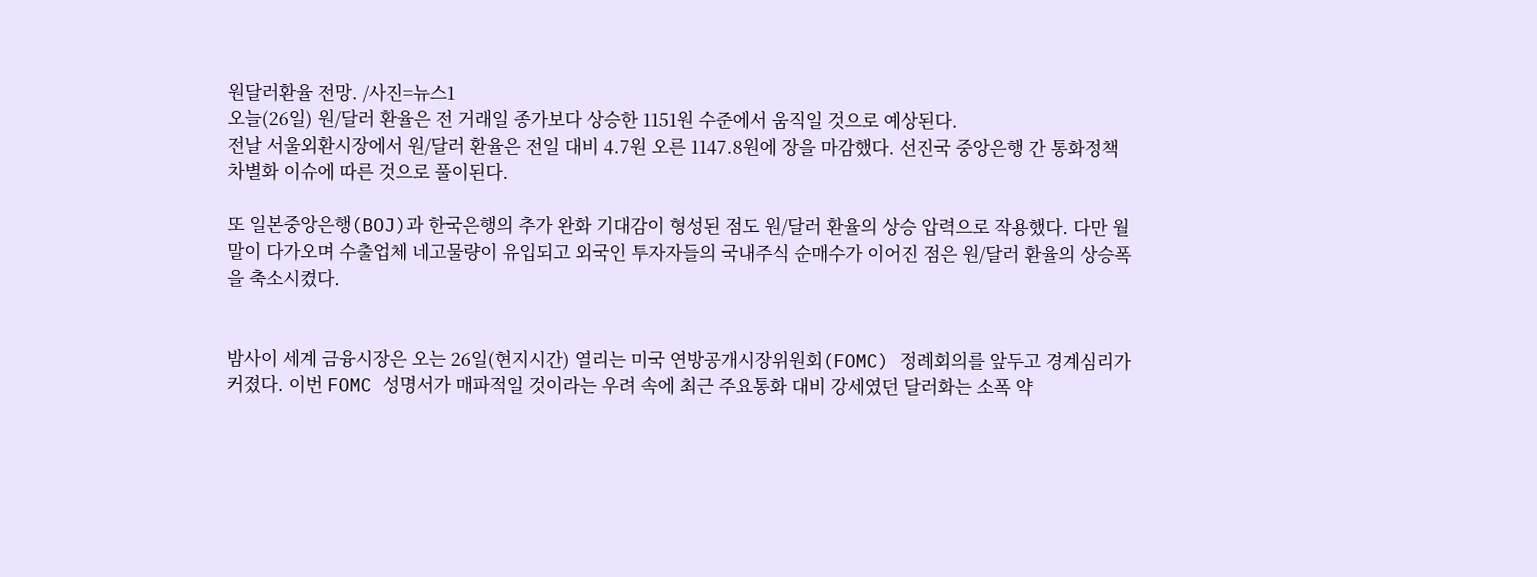원달러환율 전망. /사진=뉴스1
오늘(26일) 원/달러 환율은 전 거래일 종가보다 상승한 1151원 수준에서 움직일 것으로 예상된다.
전날 서울외환시장에서 원/달러 환율은 전일 대비 4.7원 오른 1147.8원에 장을 마감했다. 선진국 중앙은행 간 통화정책 차별화 이슈에 따른 것으로 풀이된다.

또 일본중앙은행(BOJ)과 한국은행의 추가 완화 기대감이 형성된 점도 원/달러 환율의 상승 압력으로 작용했다. 다만 월말이 다가오며 수출업체 네고물량이 유입되고 외국인 투자자들의 국내주식 순매수가 이어진 점은 원/달러 환율의 상승폭을 축소시켰다.


밤사이 세계 금융시장은 오는 26일(현지시간) 열리는 미국 연방공개시장위원회(FOMC) 정례회의를 앞두고 경계심리가 커졌다. 이번 FOMC 성명서가 매파적일 것이라는 우려 속에 최근 주요통화 대비 강세였던 달러화는 소폭 약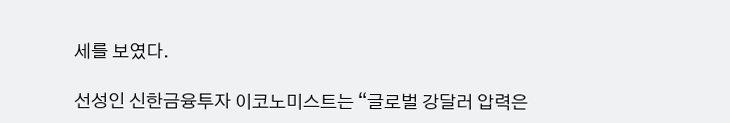세를 보였다.

선성인 신한금융투자 이코노미스트는 “글로벌 강달러 압력은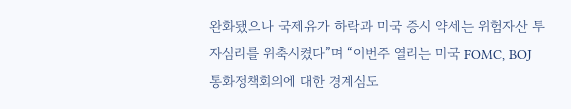완화됐으나 국제유가 하락과 미국 증시 약세는 위험자산 투자심리를 위축시켰다”며 “이번주 열리는 미국 FOMC, BOJ 통화정책회의에 대한 경계심도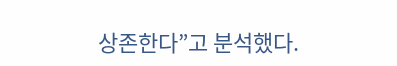상존한다”고 분석했다.